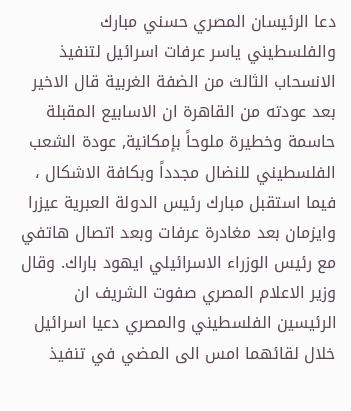دعا الرئيسان المصري حسني مبارك والفلسطيني ياسر عرفات اسرائيل لتنفيذ الانسحاب الثالث من الضفة الغربية قال الاخير بعد عودته من القاهرة ان الاسابيع المقبلة حاسمة وخطيرة ملوحاً بإمكانية, عودة الشعب الفلسطيني للنضال مجدداً وبكافة الاشكال ، فيما استقبل مبارك رئيس الدولة العبرية عيزرا وايزمان بعد مغادرة عرفات وبعد اتصال هاتفي مع رئيس الوزراء الاسرائيلي ايهود باراك. وقال وزير الاعلام المصري صفوت الشريف ان الرئيسين الفلسطيني والمصري دعيا اسرائيل خلال لقائهما امس الى المضي في تنفيذ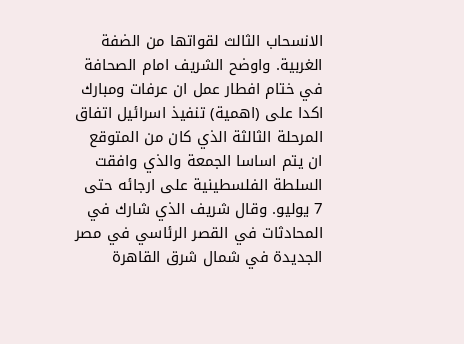الانسحاب الثالث لقواتها من الضفة الغربية. واوضح الشريف امام الصحافة في ختام افطار عمل ان عرفات ومبارك اكدا على (اهمية) تنفيذ اسرائيل اتفاق المرحلة الثالثة الذي كان من المتوقع ان يتم اساسا الجمعة والذي وافقت السلطة الفلسطينية على ارجائه حتى 7 يوليو. وقال شريف الذي شارك في المحادثات في القصر الرئاسي في مصر الجديدة في شمال شرق القاهرة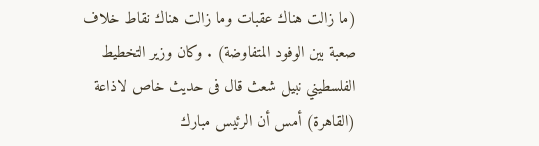(ما زالت هناك عقبات وما زالت هناك نقاط خلاف صعبة بين الوفود المتفاوضة) . وكان وزير التخطيط الفلسطيني نبيل شعث قال فى حديث خاص لاذاعة (القاهرة) أمس أن الرئيس مبارك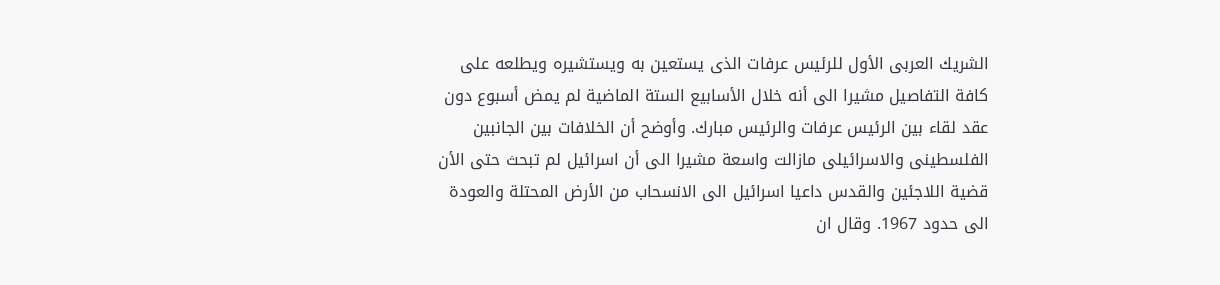الشريك العربى الأول للرئيس عرفات الذى يستعين به ويستشيره ويطلعه على كافة التفاصيل مشيرا الى أنه خلال الأسابيع الستة الماضية لم يمض أسبوع دون عقد لقاء بين الرئيس عرفات والرئيس مبارك. وأوضح أن الخلافات بين الجانبين الفلسطينى والاسرائيلى مازالت واسعة مشيرا الى أن اسرائيل لم تبحث حتى الأن قضية اللاجئين والقدس داعيا اسرائيل الى الانسحاب من الأرض المحتلة والعودة الى حدود 1967. وقال ان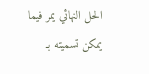الحل النهائي يمر فيما يمكن تسميته بـ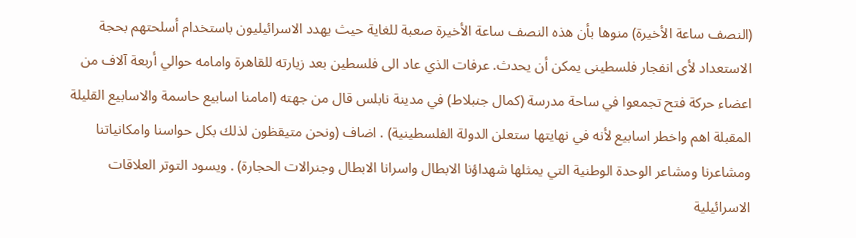(النصف ساعة الأخيرة) منوها بأن هذه النصف ساعة الأخيرة صعبة للغاية حيث يهدد الاسرائيليون باستخدام أسلحتهم بحجة الاستعداد لأى انفجار فلسطينى يمكن أن يحدث. عرفات الذي عاد الى فلسطين بعد زيارته للقاهرة وامامه حوالي أربعة آلاف من اعضاء حركة فتح تجمعوا في ساحة مدرسة (كمال جنبلاط) في مدينة نابلس قال من جهته (امامنا اسابيع حاسمة والاسابيع القليلة المقبلة اهم واخطر اسابيع لأنه في نهايتها ستعلن الدولة الفلسطينية) . اضاف (ونحن متيقظون لذلك بكل حواسنا وامكانياتنا ومشاعرنا ومشاعر الوحدة الوطنية التي يمثلها شهداؤنا الابطال واسرانا الابطال وجنرالات الحجارة) . ويسود التوتر العلاقات الاسرائيلية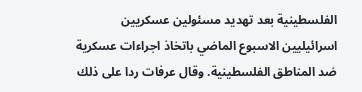الفلسطينية بعد تهديد مسئولين عسكريين اسرائيليين الاسبوع الماضي باتخاذ اجراءات عسكرية ضد المناطق الفلسطينية. وقال عرفات ردا على ذلك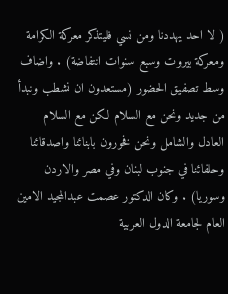( لا احد يهددنا ومن نسي فليتذكر معركة الكرامة ومعركة بيروت وسبع سنوات انتفاضة) . واضاف وسط تصفيق الحضور (مستعدون ان نشطب ونبدأ من جديد ونحن مع السلام لكن مع السلام العادل والشامل ونحن فخورون بابنائنا واصدقائنا وحلفائنا في جنوب لبنان وفي مصر والاردن وسوريا) . وكان الدكتور عصمت عبدالمجيد الامين العام لجامعة الدول العربية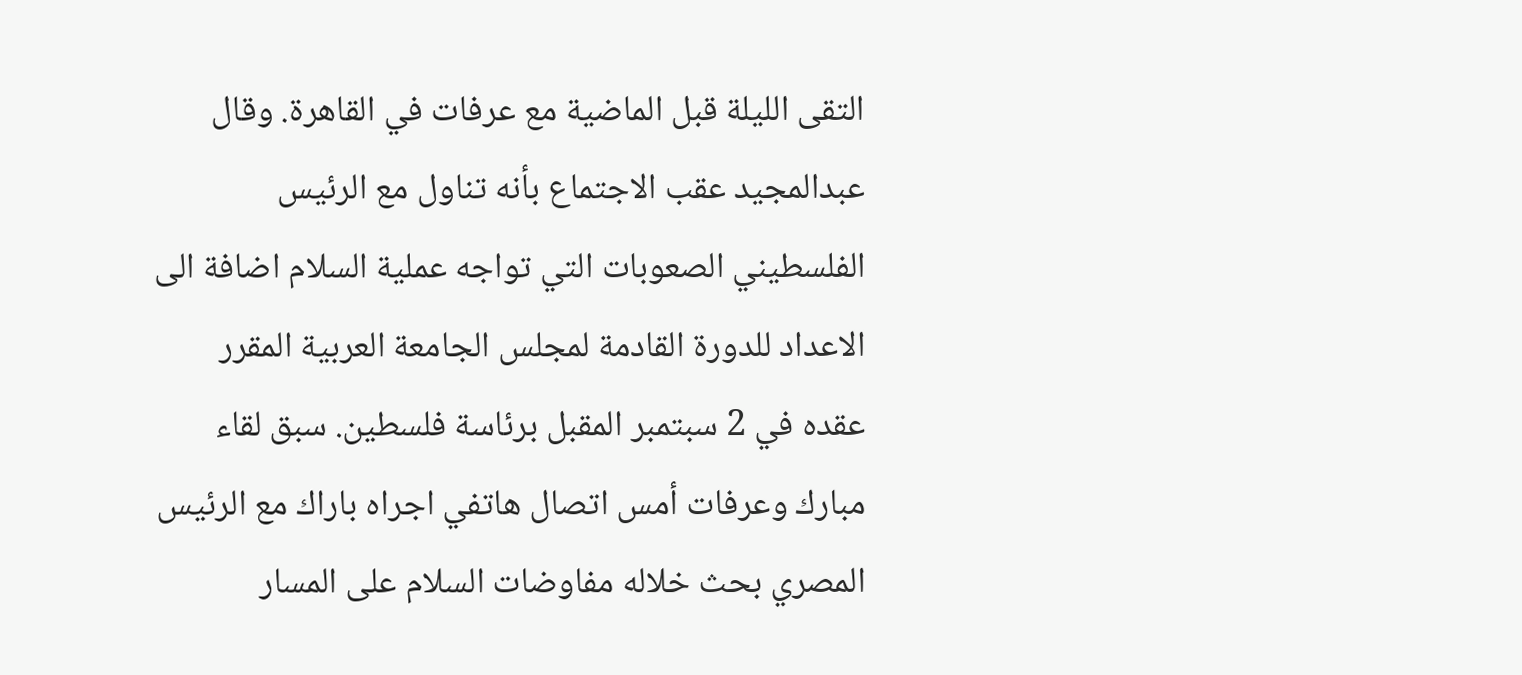التقى الليلة قبل الماضية مع عرفات في القاهرة. وقال عبدالمجيد عقب الاجتماع بأنه تناول مع الرئيس الفلسطيني الصعوبات التي تواجه عملية السلام اضافة الى الاعداد للدورة القادمة لمجلس الجامعة العربية المقرر عقده في 2 سبتمبر المقبل برئاسة فلسطين. سبق لقاء مبارك وعرفات أمس اتصال هاتفي اجراه باراك مع الرئيس المصري بحث خلاله مفاوضات السلام على المسار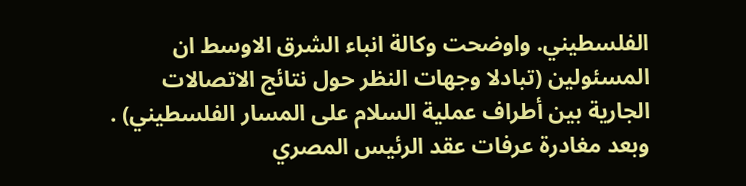الفلسطيني. واوضحت وكالة انباء الشرق الاوسط ان المسئولين (تبادلا وجهات النظر حول نتائج الاتصالات الجارية بين أطراف عملية السلام على المسار الفلسطيني) . وبعد مغادرة عرفات عقد الرئيس المصري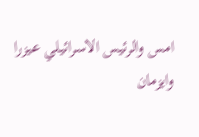امس والرئيس الاسرائيلي عيزرا وايزمان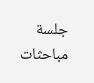جلسة مباحثات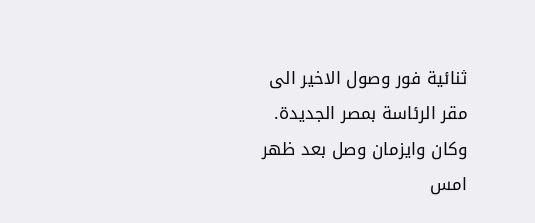ثنائية فور وصول الاخير الى مقر الرئاسة بمصر الجديدة. وكان وايزمان وصل بعد ظهر امس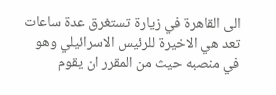الى القاهرة في زيارة تستغرق عدة ساعات تعد هي الاخيرة للرئيس الاسرائيلي وهو في منصبه حيث من المقرر ان يقوم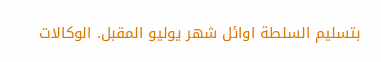بتسليم السلطة اوائل شهر يوليو المقبل. الوكالات